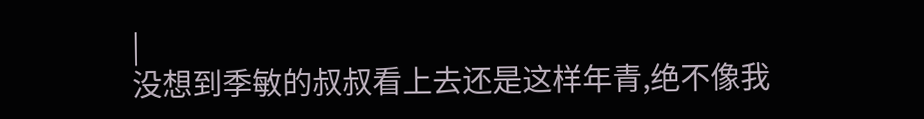|
没想到季敏的叔叔看上去还是这样年青,绝不像我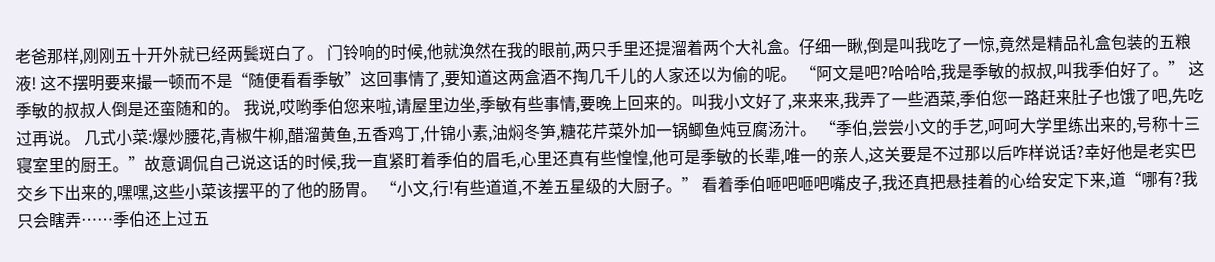老爸那样,刚刚五十开外就已经两鬓斑白了。 门铃响的时候,他就涣然在我的眼前,两只手里还提溜着两个大礼盒。仔细一瞅,倒是叫我吃了一惊,竟然是精品礼盒包装的五粮液! 这不摆明要来撮一顿而不是“随便看看季敏”这回事情了,要知道这两盒酒不掏几千儿的人家还以为偷的呢。 “阿文是吧?哈哈哈,我是季敏的叔叔,叫我季伯好了。” 这季敏的叔叔人倒是还蛮随和的。 我说,哎哟季伯您来啦,请屋里边坐,季敏有些事情,要晚上回来的。叫我小文好了,来来来,我弄了一些酒菜,季伯您一路赶来肚子也饿了吧,先吃过再说。 几式小菜:爆炒腰花,青椒牛柳,醋溜黄鱼,五香鸡丁,什锦小素,油焖冬笋,糖花芹菜外加一锅鲫鱼炖豆腐汤汁。 “季伯,尝尝小文的手艺,呵呵大学里练出来的,号称十三寝室里的厨王。”故意调侃自己说这话的时候,我一直紧盯着季伯的眉毛,心里还真有些惶惶,他可是季敏的长辈,唯一的亲人,这关要是不过那以后咋样说话?幸好他是老实巴交乡下出来的,嘿嘿,这些小菜该摆平的了他的肠胃。 “小文,行!有些道道,不差五星级的大厨子。” 看着季伯咂吧咂吧嘴皮子,我还真把悬挂着的心给安定下来,道“哪有?我只会瞎弄……季伯还上过五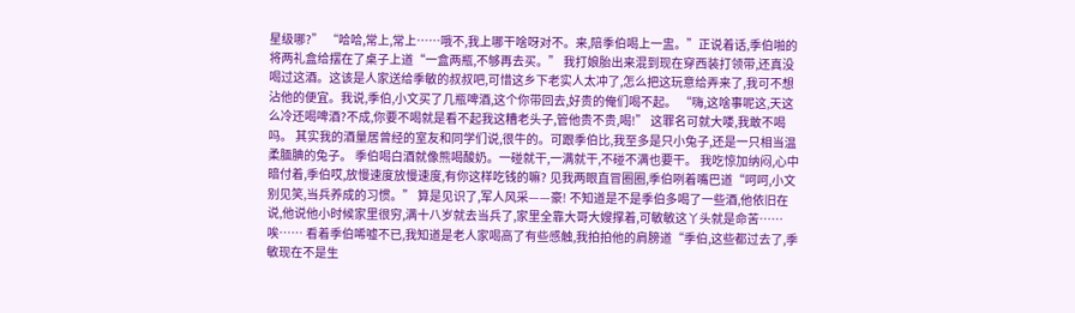星级哪?” “哈哈,常上,常上……哦不,我上哪干啥呀对不。来,陪季伯喝上一盅。”正说着话,季伯啪的将两礼盒给摆在了桌子上道“一盒两瓶,不够再去买。” 我打娘胎出来混到现在穿西装打领带,还真没喝过这酒。这该是人家送给季敏的叔叔吧,可惜这乡下老实人太冲了,怎么把这玩意给弄来了,我可不想沾他的便宜。我说,季伯,小文买了几瓶啤酒,这个你带回去,好贵的俺们喝不起。 “嗨,这啥事呢这,天这么冷还喝啤酒?不成,你要不喝就是看不起我这糟老头子,管他贵不贵,喝!” 这罪名可就大喽,我敢不喝吗。 其实我的酒量居曾经的室友和同学们说,很牛的。可跟季伯比,我至多是只小兔子,还是一只相当温柔腼腆的兔子。 季伯喝白酒就像熊喝酸奶。一碰就干,一满就干,不碰不满也要干。 我吃惊加纳闷,心中暗付着,季伯哎,放慢速度放慢速度,有你这样吃钱的嘛? 见我两眼直冒圈圈,季伯咧着嘴巴道“呵呵,小文别见笑,当兵养成的习惯。” 算是见识了,军人风采——豪! 不知道是不是季伯多喝了一些酒,他依旧在说,他说他小时候家里很穷,满十八岁就去当兵了,家里全靠大哥大嫂撑着,可敏敏这丫头就是命苦……唉…… 看着季伯唏嘘不已,我知道是老人家喝高了有些感触,我拍拍他的肩膀道“季伯,这些都过去了,季敏现在不是生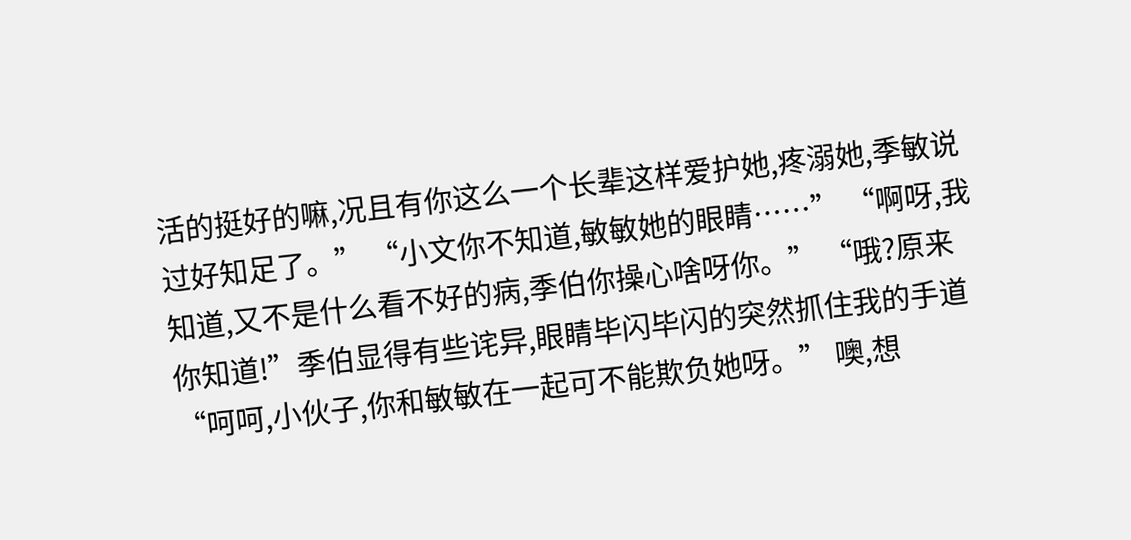活的挺好的嘛,况且有你这么一个长辈这样爱护她,疼溺她,季敏说过好知足了。” “小文你不知道,敏敏她的眼睛……” “啊呀,我知道,又不是什么看不好的病,季伯你操心啥呀你。” “哦?原来你知道!”季伯显得有些诧异,眼睛毕闪毕闪的突然抓住我的手道“呵呵,小伙子,你和敏敏在一起可不能欺负她呀。” 噢,想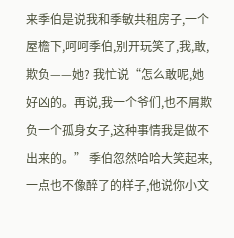来季伯是说我和季敏共租房子,一个屋檐下,呵呵季伯,别开玩笑了,我,敢,欺负——她? 我忙说“怎么敢呢,她好凶的。再说,我一个爷们,也不屑欺负一个孤身女子,这种事情我是做不出来的。” 季伯忽然哈哈大笑起来,一点也不像醉了的样子,他说你小文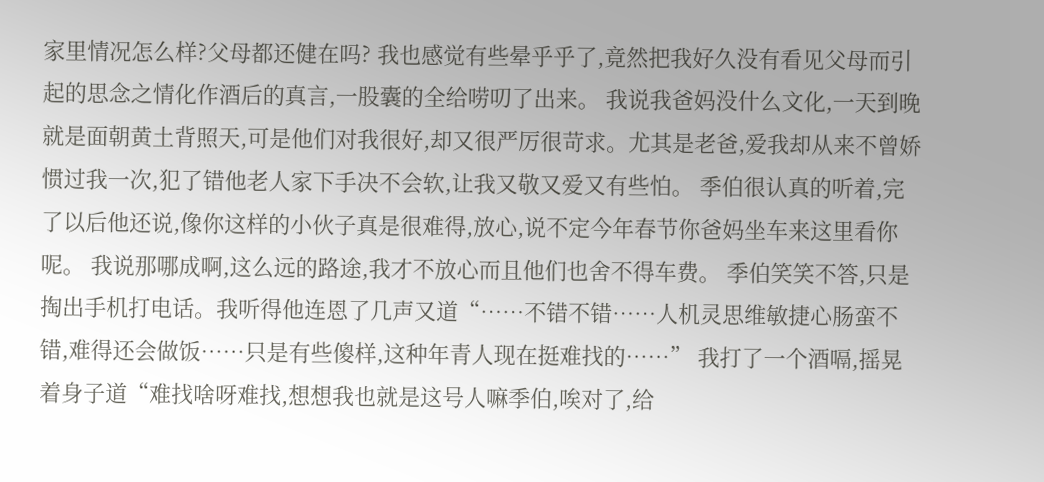家里情况怎么样?父母都还健在吗? 我也感觉有些晕乎乎了,竟然把我好久没有看见父母而引起的思念之情化作酒后的真言,一股囊的全给唠叨了出来。 我说我爸妈没什么文化,一天到晚就是面朝黄土背照天,可是他们对我很好,却又很严厉很苛求。尤其是老爸,爱我却从来不曾娇惯过我一次,犯了错他老人家下手决不会软,让我又敬又爱又有些怕。 季伯很认真的听着,完了以后他还说,像你这样的小伙子真是很难得,放心,说不定今年春节你爸妈坐车来这里看你呢。 我说那哪成啊,这么远的路途,我才不放心而且他们也舍不得车费。 季伯笑笑不答,只是掏出手机打电话。我听得他连恩了几声又道“……不错不错……人机灵思维敏捷心肠蛮不错,难得还会做饭……只是有些傻样,这种年青人现在挺难找的……” 我打了一个酒嗝,摇晃着身子道“难找啥呀难找,想想我也就是这号人嘛季伯,唉对了,给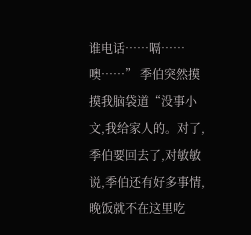谁电话……嗝……噢……” 季伯突然摸摸我脑袋道“没事小文,我给家人的。对了,季伯要回去了,对敏敏说,季伯还有好多事情,晚饭就不在这里吃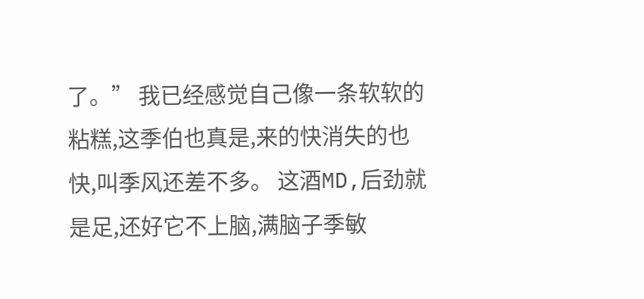了。” 我已经感觉自己像一条软软的粘糕,这季伯也真是,来的快消失的也快,叫季风还差不多。 这酒MD,后劲就是足,还好它不上脑,满脑子季敏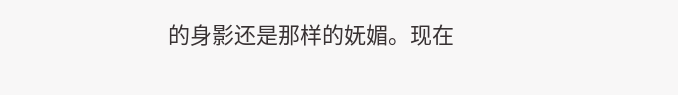的身影还是那样的妩媚。现在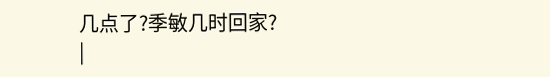几点了?季敏几时回家?
|